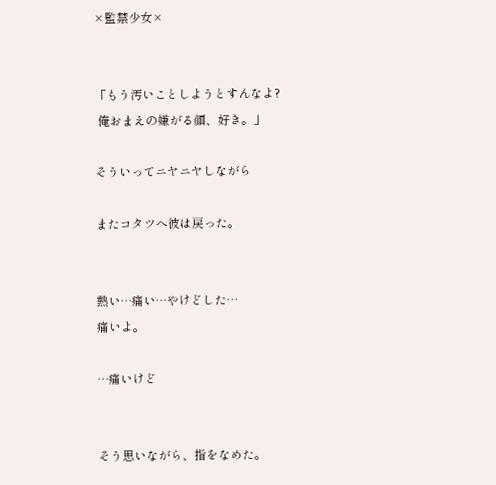×監禁少女×


「もう汚いことしようとすんなよ?
 俺おまえの嫌がる顔、好き。」

そういってニヤニヤしながら

またコタツへ彼は戻った。


熱い…痛い…やけどした…
痛いよ。

…痛いけど


そう思いながら、指をなめた。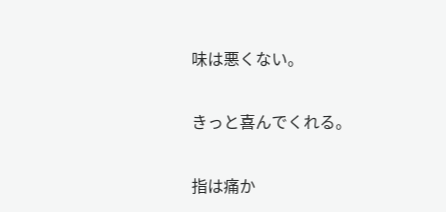味は悪くない。

きっと喜んでくれる。

指は痛か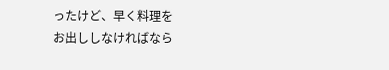ったけど、早く料理を
お出ししなければなら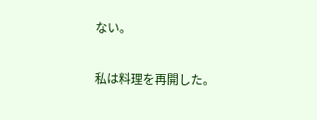ない。

私は料理を再開した。